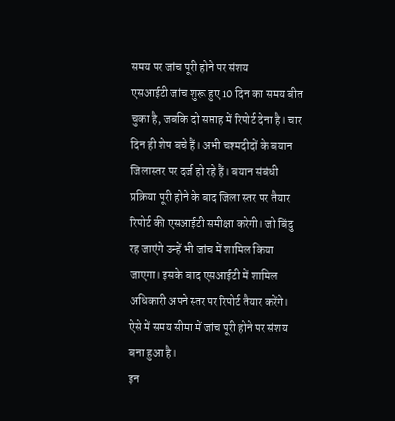समय पर जांच पूरी होने पर संशय
एसआईटी जांच शुरू हुए 10 दिन का समय बीत चुका है, जबकि दो सप्ताह में रिपोर्ट देना है। चार दिन ही शेष बचे हैं। अभी चश्मदीदों के बयान जिलास्तर पर दर्ज हो रहे हैं। बयान संबंधी प्रक्रिया पूरी होने के बाद जिला स्तर पर तैयार रिपोर्ट की एसआईटी समीक्षा करेगी। जो बिंदु रह जाएंगे उन्हें भी जांच में शामिल किया जाएगा। इसके बाद एसआईटी में शामिल अधिकारी अपने स्तर पर रिपोर्ट तैयार करेंगे। ऐसे में समय सीमा में जांच पूरी होने पर संशय बना हुआ है।
इन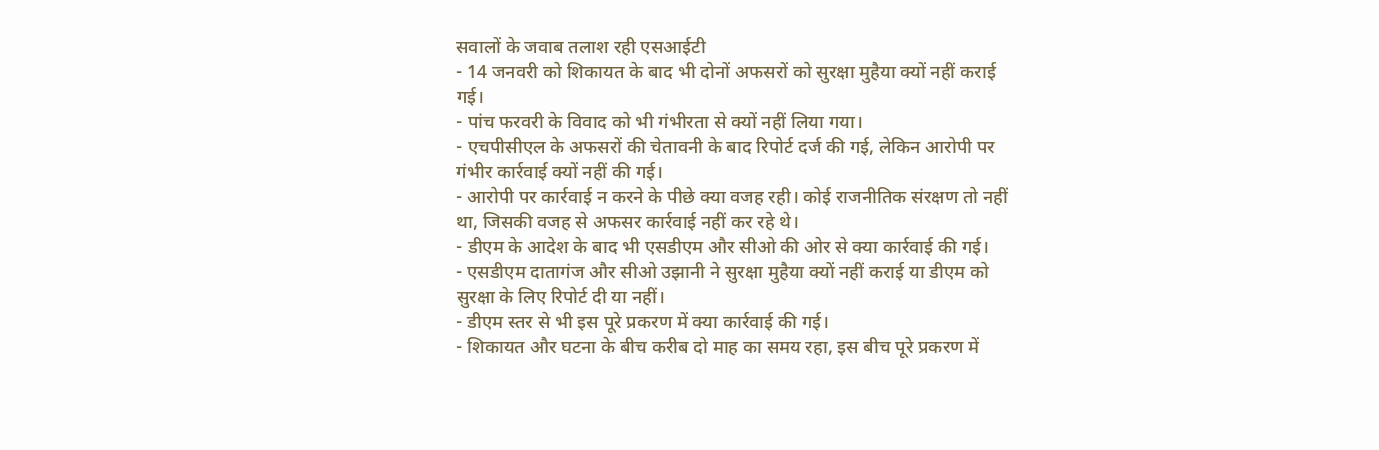सवालों के जवाब तलाश रही एसआईटी
- 14 जनवरी को शिकायत के बाद भी दोनों अफसरों को सुरक्षा मुहैया क्यों नहीं कराई गई।
- पांच फरवरी के विवाद को भी गंभीरता से क्यों नहीं लिया गया।
- एचपीसीएल के अफसरों की चेतावनी के बाद रिपोर्ट दर्ज की गई, लेकिन आरोपी पर गंभीर कार्रवाई क्यों नहीं की गई।
- आरोपी पर कार्रवाई न करने के पीछे क्या वजह रही। कोई राजनीतिक संरक्षण तो नहीं था, जिसकी वजह से अफसर कार्रवाई नहीं कर रहे थे।
- डीएम के आदेश के बाद भी एसडीएम और सीओ की ओर से क्या कार्रवाई की गई।
- एसडीएम दातागंज और सीओ उझानी ने सुरक्षा मुहैया क्यों नहीं कराई या डीएम को सुरक्षा के लिए रिपोर्ट दी या नहीं।
- डीएम स्तर से भी इस पूरे प्रकरण में क्या कार्रवाई की गई।
- शिकायत और घटना के बीच करीब दो माह का समय रहा, इस बीच पूरे प्रकरण में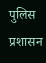पुलिस प्रशासन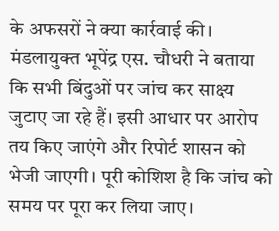के अफसरों ने क्या कार्रवाई की।
मंडलायुक्त भूपेंद्र एस. चौधरी ने बताया कि सभी बिंदुओं पर जांच कर साक्ष्य जुटाए जा रहे हैं। इसी आधार पर आरोप तय किए जाएंगे और रिपोर्ट शासन को भेजी जाएगी। पूरी कोशिश है कि जांच को समय पर पूरा कर लिया जाए।